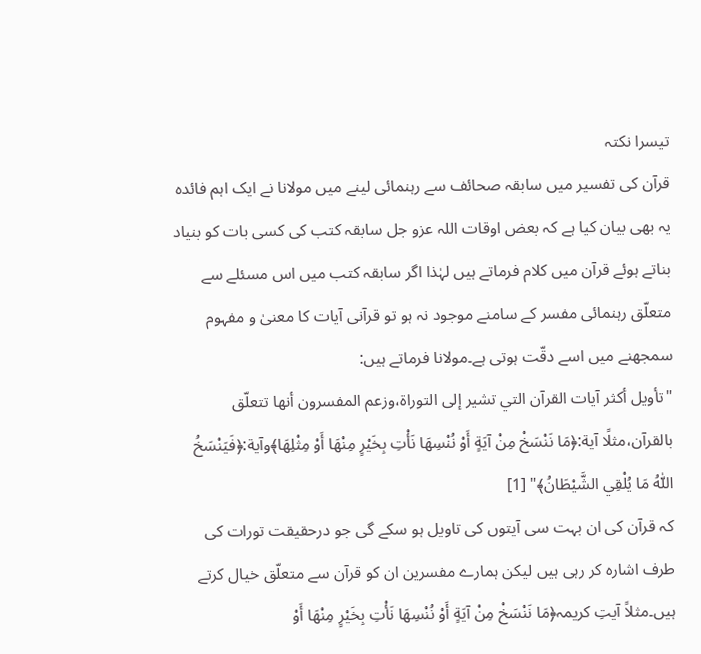تیسرا نکتہ
قرآن کی تفسیر میں سابقہ صحائف سے رہنمائی لینے میں مولانا نے ایک اہم فائدہ یہ بھی بیان کیا ہے کہ بعض اوقات اللہ عزو جل سابقہ کتب کی کسی بات کو بنیاد بناتے ہوئے قرآن میں کلام فرماتے ہیں لہٰذا اگر سابقہ کتب میں اس مسئلے سے متعلّق رہنمائی مفسر کے سامنے موجود نہ ہو تو قرآنی آیات کا معنیٰ و مفہوم سمجھنے میں اسے دقّت ہوتی ہے۔مولانا فرماتے ہیں:
"تأويل أكثر آيات القرآن التي تشير إلى التوراة،وزعم المفسرون أنها تتعلّق بالقرآن،مثلًا آية:﴿مَا نَنْسَخْ مِنْ آيَةٍ أَوْ نُنْسِهَا نَأْتِ بِخَيْرٍ مِنْهَا أَوْ مِثْلِهَا﴾وآية:﴿فَيَنْسَخُ اللّٰهُ مَا يُلْقِي الشَّيْطَانُ﴾" [1]
کہ قرآن کی ان بہت سی آیتوں کی تاویل ہو سکے گی جو درحقیقت تورات کی طرف اشارہ کر رہی ہیں لیکن ہمارے مفسرین ان کو قرآن سے متعلّق خیال کرتے ہیں۔مثلاً آيتِ کریمہ﴿مَا نَنْسَخْ مِنْ آيَةٍ أَوْ نُنْسِهَا نَأْتِ بِخَيْرٍ مِنْهَا أَوْ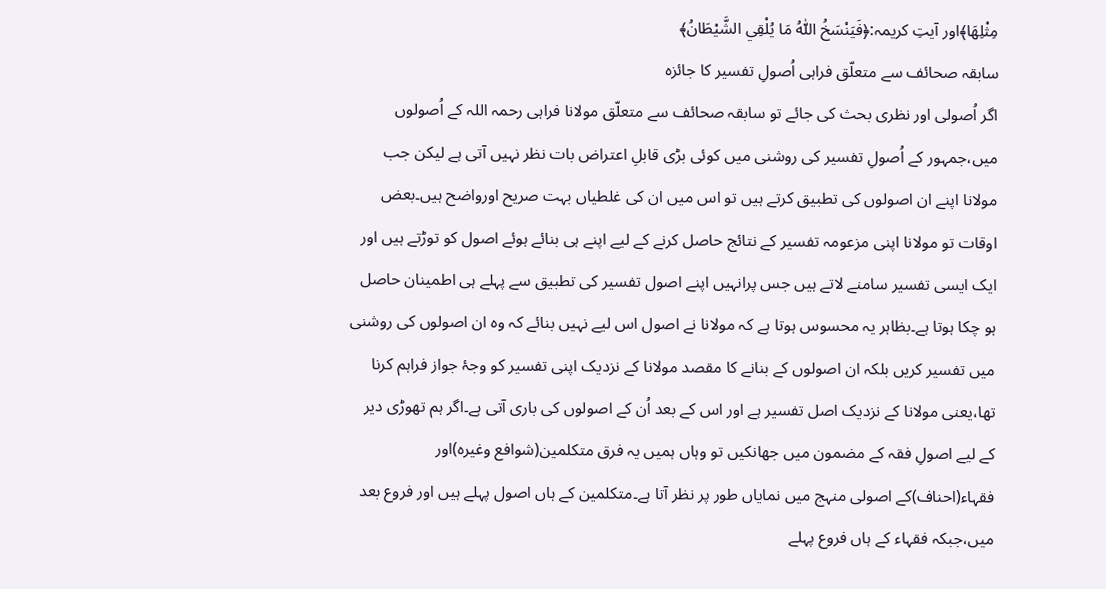مِثْلِهَا﴾اور آیتِ کریمہ:﴿فَيَنْسَخُ اللّٰهُ مَا يُلْقِي الشَّيْطَانُ﴾
سابقہ صحائف سے متعلّق فراہی اُصولِ تفسیر کا جائزہ
اگر اُصولی اور نظری بحث کی جائے تو سابقہ صحائف سے متعلّق مولانا فراہی رحمہ اللہ کے اُصولوں میں،جمہور کے اُصولِ تفسیر کی روشنی میں کوئی بڑی قابلِ اعتراض بات نظر نہیں آتی ہے لیکن جب مولانا اپنے ان اصولوں کی تطبیق کرتے ہیں تو اس میں ان کی غلطیاں بہت صریح اورواضح ہیں۔بعض اوقات تو مولانا اپنی مزعومہ تفسیر کے نتائج حاصل کرنے کے لیے اپنے ہی بنائے ہوئے اصول کو توڑتے ہیں اور ایک ایسی تفسیر سامنے لاتے ہیں جس پرانہیں اپنے اصول تفسیر کی تطبیق سے پہلے ہی اطمینان حاصل ہو چکا ہوتا ہے۔بظاہر یہ محسوس ہوتا ہے کہ مولانا نے اصول اس لیے نہیں بنائے کہ وہ ان اصولوں کی روشنی میں تفسیر کریں بلکہ ان اصولوں کے بنانے کا مقصد مولانا کے نزدیک اپنی تفسیر کو وجۂ جواز فراہم کرنا تھا،یعنی مولانا کے نزدیک اصل تفسیر ہے اور اس کے بعد اُن کے اصولوں کی باری آتی ہے۔اگر ہم تھوڑی دیر کے لیے اصولِ فقہ کے مضمون میں جھانکیں تو وہاں ہمیں یہ فرق متکلمین(شوافع وغیرہ)اور فقہاء(احناف)کے اصولی منہج میں نمایاں طور پر نظر آتا ہے۔متکلمین کے ہاں اصول پہلے ہیں اور فروع بعد میں،جبکہ فقہاء کے ہاں فروع پہلے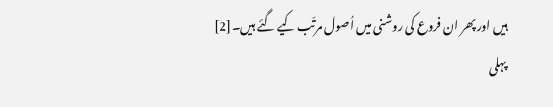ہیں اور پھر ان فروع کی روشنی میں اُصول مرتّب کیے گئے ہیں۔[2]
پہلی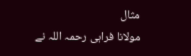مثال
مولانا فراہی رحمہ اللہ نے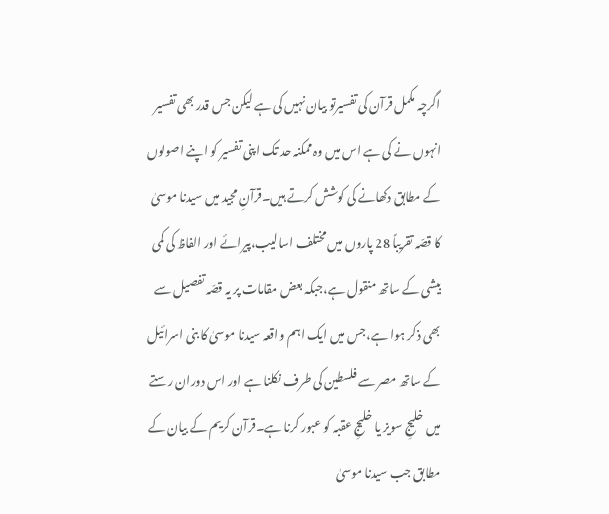اگرچہ مکمل قرآن کی تفسیرتو بیان نہیں کی ہے لیکن جس قدر بھی تفسیر انہوں نے کی ہے اس میں وہ ممکنہ حد تک اپنی تفسیر کو اپنے اصولوں کے مطابق دکھانے کی کوشش کرتے ہیں۔قرآنِ مجید میں سیدنا موسیٰ کا قصّہ تقریباً 28 پاروں میں مختلف اسالیب،پیرائے اور الفاظ کی کمی بیشی کے ساتھ منقول ہے،جبکہ بعض مقامات پر یہ قصّہ تفصیل سے بھی ذکر ہوا ہے،جس میں ایک اہم واقعہ سیدنا موسیٰ کا بنی اسرائیل کے ساتھ مصر سے فلسطین کی طرف نکلنا ہے اور اس دوران رستے میں خلیجِ سویز یا خلیجِ عقبہ کو عبور کرنا ہے۔قرآن کریم کے بیان کے مطابق جب سیدنا موسیٰ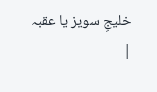خلیجِ سویز یا عقبہ
|